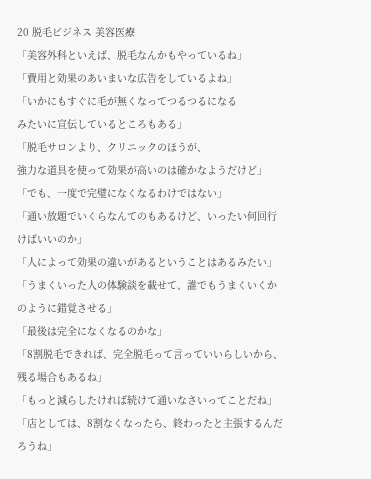20 脱毛ビジネス 美容医療
「美容外科といえば、脱毛なんかもやっているね」
「費用と効果のあいまいな広告をしているよね」
「いかにもすぐに毛が無くなってつるつるになる
みたいに宣伝しているところもある」
「脱毛サロンより、クリニックのほうが、
強力な道具を使って効果が高いのは確かなようだけど」
「でも、一度で完璧になくなるわけではない」
「通い放題でいくらなんてのもあるけど、いったい何回行けばいいのか」
「人によって効果の違いがあるということはあるみたい」
「うまくいった人の体験談を載せて、誰でもうまくいくかのように錯覚させる」
「最後は完全になくなるのかな」
「8割脱毛できれば、完全脱毛って言っていいらしいから、残る場合もあるね」
「もっと減らしたければ続けて通いなさいってことだね」
「店としては、8割なくなったら、終わったと主張するんだろうね」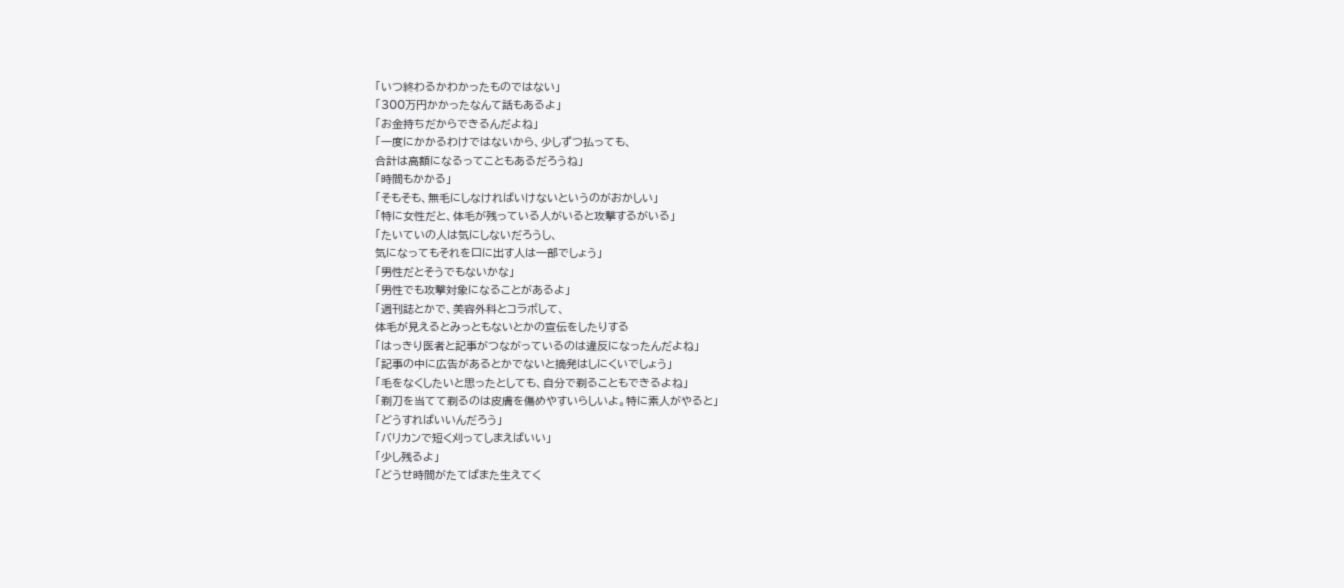「いつ終わるかわかったものではない」
「300万円かかったなんて話もあるよ」
「お金持ちだからできるんだよね」
「一度にかかるわけではないから、少しずつ払っても、
合計は高額になるってこともあるだろうね」
「時間もかかる」
「そもそも、無毛にしなければいけないというのがおかしい」
「特に女性だと、体毛が残っている人がいると攻撃するがいる」
「たいていの人は気にしないだろうし、
気になってもそれを口に出す人は一部でしょう」
「男性だとそうでもないかな」
「男性でも攻撃対象になることがあるよ」
「週刊誌とかで、美容外科とコラボして、
体毛が見えるとみっともないとかの宣伝をしたりする
「はっきり医者と記事がつながっているのは違反になったんだよね」
「記事の中に広告があるとかでないと摘発はしにくいでしょう」
「毛をなくしたいと思ったとしても、自分で剃ることもできるよね」
「剃刀を当てて剃るのは皮膚を傷めやすいらしいよ。特に素人がやると」
「どうすればいいんだろう」
「バリカンで短く刈ってしまえばいい」
「少し残るよ」
「どうせ時間がたてばまた生えてく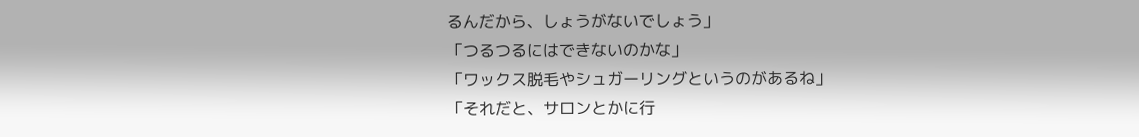るんだから、しょうがないでしょう」
「つるつるにはできないのかな」
「ワックス脱毛やシュガーリングというのがあるね」
「それだと、サロンとかに行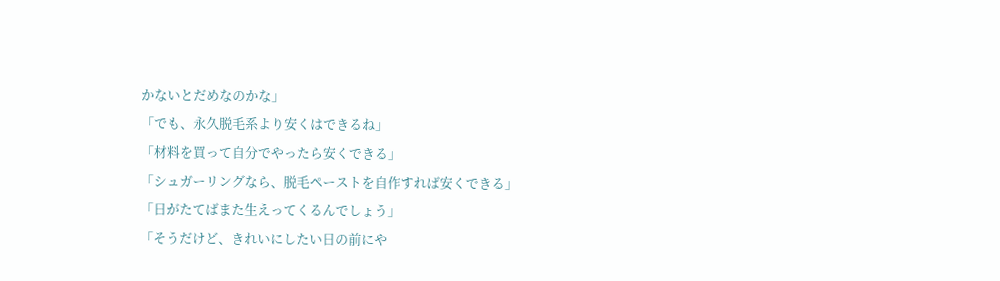かないとだめなのかな」
「でも、永久脱毛系より安くはできるね」
「材料を買って自分でやったら安くできる」
「シュガーリングなら、脱毛ペーストを自作すれば安くできる」
「日がたてばまた生えってくるんでしょう」
「そうだけど、きれいにしたい日の前にや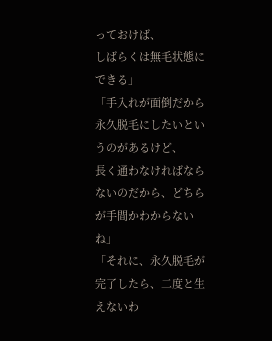っておけば、
しばらくは無毛状態にできる」
「手入れが面倒だから永久脱毛にしたいというのがあるけど、
長く通わなければならないのだから、どちらが手間かわからないね」
「それに、永久脱毛が完了したら、二度と生えないわ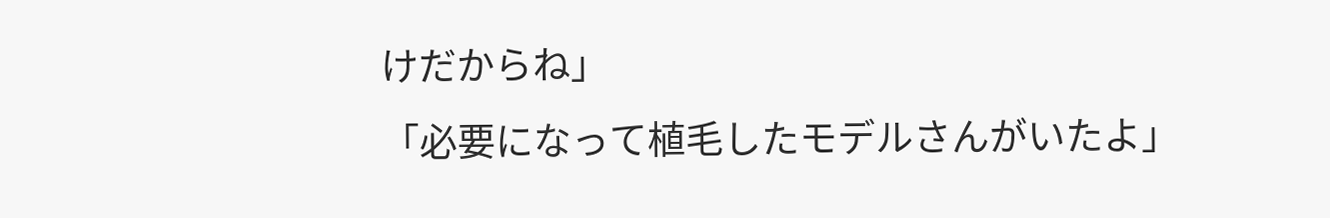けだからね」
「必要になって植毛したモデルさんがいたよ」